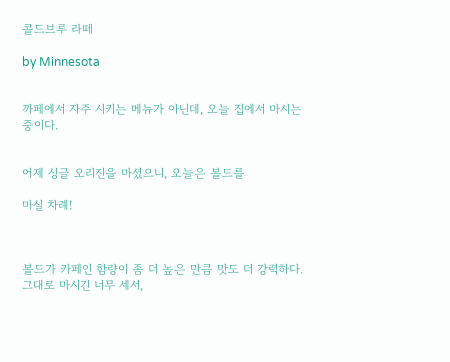콜드브루 라떼

by Minnesota


까페에서 자주 시키는 메뉴가 아닌데, 오늘 집에서 마시는 중이다.


어제 싱글 오리진을 마셨으니, 오늘은 볼드를

마실 차례!



볼드가 카페인 함량이 좀 더 높은 만큼 맛도 더 강력하다. 그대로 마시긴 너무 세서,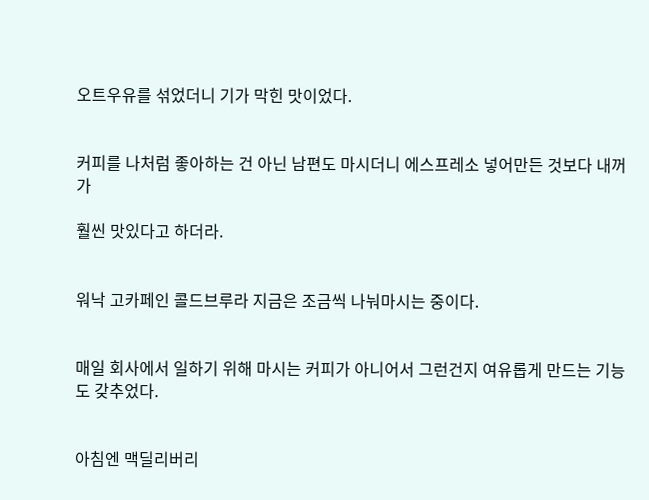오트우유를 섞었더니 기가 막힌 맛이었다.


커피를 나처럼 좋아하는 건 아닌 남편도 마시더니 에스프레소 넣어만든 것보다 내꺼가

훨씬 맛있다고 하더라.


워낙 고카페인 콜드브루라 지금은 조금씩 나눠마시는 중이다.


매일 회사에서 일하기 위해 마시는 커피가 아니어서 그런건지 여유롭게 만드는 기능도 갖추었다.


아침엔 맥딜리버리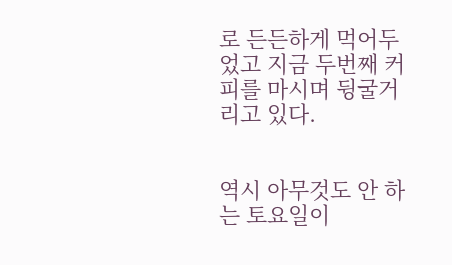로 든든하게 먹어두었고 지금 두번째 커피를 마시며 뒹굴거리고 있다.


역시 아무것도 안 하는 토요일이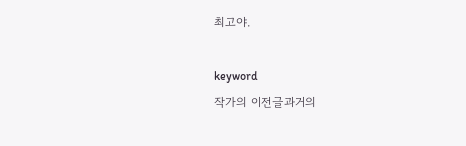최고야.

keyword
작가의 이전글과거의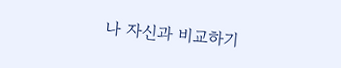나 자신과 비교하기